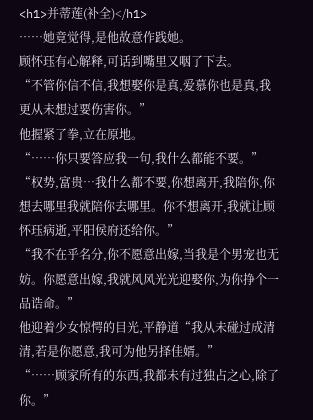<h1>并蒂莲(补全)</h1>
……她竟觉得,是他故意作践她。
顾怀珏有心解释,可话到嘴里又咽了下去。
“不管你信不信,我想娶你是真,爱慕你也是真,我更从未想过要伤害你。”
他握紧了拳,立在原地。
“……你只要答应我一句,我什么都能不要。”
“权势,富贵…我什么都不要,你想离开,我陪你,你想去哪里我就陪你去哪里。你不想离开,我就让顾怀珏病逝,平阳侯府还给你。”
“我不在乎名分,你不愿意出嫁,当我是个男宠也无妨。你愿意出嫁,我就风风光光迎娶你,为你挣个一品诰命。”
他迎着少女惊愕的目光,平静道“我从未碰过成清清,若是你愿意,我可为他另择佳婿。”
“……顾家所有的东西,我都未有过独占之心,除了你。”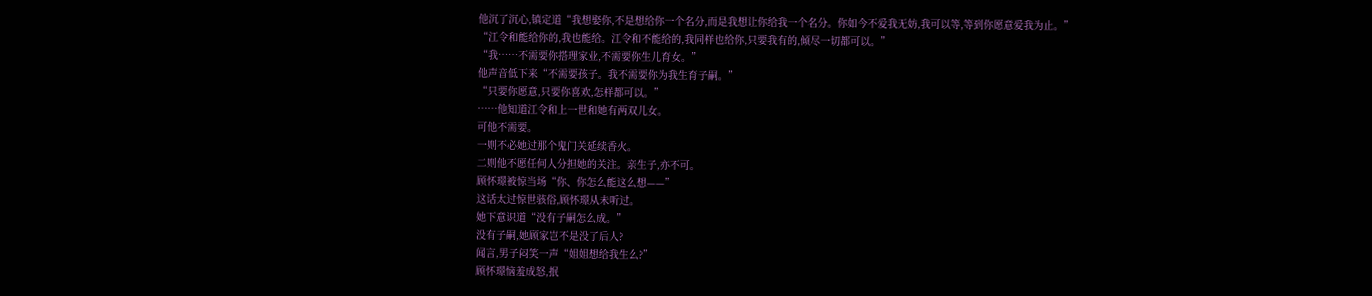他沉了沉心,镇定道“我想娶你,不是想给你一个名分,而是我想让你给我一个名分。你如今不爱我无妨,我可以等,等到你愿意爱我为止。”
“江令和能给你的,我也能给。江令和不能给的,我同样也给你,只要我有的,倾尽一切都可以。”
“我……不需要你搭理家业,不需要你生儿育女。”
他声音低下来“不需要孩子。我不需要你为我生育子嗣。”
“只要你愿意,只要你喜欢,怎样都可以。”
……他知道江令和上一世和她有两双儿女。
可他不需要。
一则不必她过那个鬼门关延续香火。
二则他不愿任何人分担她的关注。亲生子,亦不可。
顾怀璟被惊当场“你、你怎么能这么想——”
这话太过惊世骇俗,顾怀璟从未听过。
她下意识道“没有子嗣怎么成。”
没有子嗣,她顾家岂不是没了后人?
闻言,男子闷笑一声“姐姐想给我生么?”
顾怀璟恼羞成怒,抿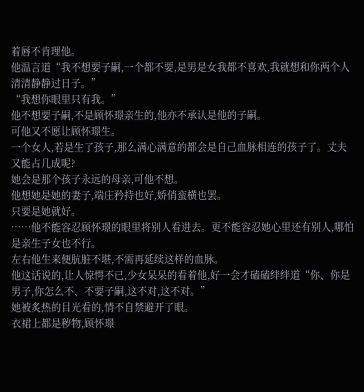着唇不肯理他。
他温言道“我不想要子嗣,一个都不要,是男是女我都不喜欢,我就想和你两个人清清静静过日子。”
“我想你眼里只有我。”
他不想要子嗣,不是顾怀璟亲生的,他亦不承认是他的子嗣。
可他又不愿让顾怀璟生。
一个女人,若是生了孩子,那么满心满意的都会是自己血脉相连的孩子了。丈夫又能占几成呢?
她会是那个孩子永远的母亲,可他不想。
他想她是她的妻子,端庄矜持也好,娇俏蛮横也罢。
只要是她就好。
……他不能容忍顾怀璟的眼里将别人看进去。更不能容忍她心里还有别人,哪怕是亲生子女也不行。
左右他生来便肮脏不堪,不需再延续这样的血脉。
他这话说的,让人惊愕不已,少女呆呆的看着他,好一会才磕磕绊绊道“你、你是男子,你怎么不、不要子嗣,这不对,这不对。”
她被炙热的目光看的,情不自禁避开了眼。
衣裙上都是秽物,顾怀璟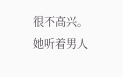很不高兴。
她听着男人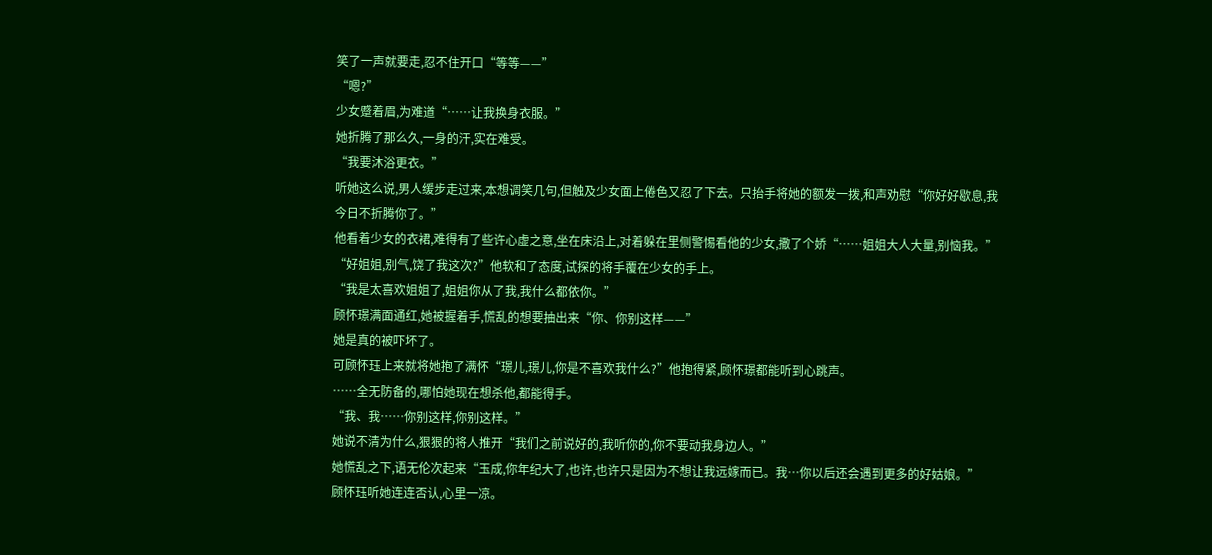笑了一声就要走,忍不住开口“等等——”
“嗯?”
少女蹙着眉,为难道“……让我换身衣服。”
她折腾了那么久,一身的汗,实在难受。
“我要沐浴更衣。”
听她这么说,男人缓步走过来,本想调笑几句,但触及少女面上倦色又忍了下去。只抬手将她的额发一拨,和声劝慰“你好好歇息,我今日不折腾你了。”
他看着少女的衣裙,难得有了些许心虚之意,坐在床沿上,对着躲在里侧警惕看他的少女,撒了个娇“……姐姐大人大量,别恼我。”
“好姐姐,别气,饶了我这次?”他软和了态度,试探的将手覆在少女的手上。
“我是太喜欢姐姐了,姐姐你从了我,我什么都依你。”
顾怀璟满面通红,她被握着手,慌乱的想要抽出来“你、你别这样——”
她是真的被吓坏了。
可顾怀珏上来就将她抱了满怀“璟儿,璟儿,你是不喜欢我什么?”他抱得紧,顾怀璟都能听到心跳声。
……全无防备的,哪怕她现在想杀他,都能得手。
“我、我……你别这样,你别这样。”
她说不清为什么,狠狠的将人推开“我们之前说好的,我听你的,你不要动我身边人。”
她慌乱之下,语无伦次起来“玉成,你年纪大了,也许,也许只是因为不想让我远嫁而已。我…你以后还会遇到更多的好姑娘。”
顾怀珏听她连连否认,心里一凉。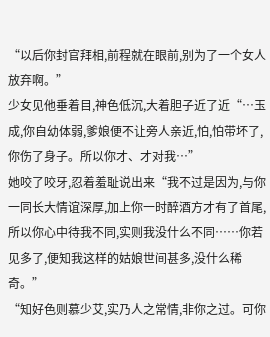“以后你封官拜相,前程就在眼前,别为了一个女人放弃啊。”
少女见他垂着目,神色低沉,大着胆子近了近“…玉成,你自幼体弱,爹娘便不让旁人亲近,怕,怕带坏了,你伤了身子。所以你才、才对我…”
她咬了咬牙,忍着羞耻说出来“我不过是因为,与你一同长大情谊深厚,加上你一时醉酒方才有了首尾,所以你心中待我不同,实则我没什么不同……你若见多了,便知我这样的姑娘世间甚多,没什么稀奇。”
“知好色则慕少艾,实乃人之常情,非你之过。可你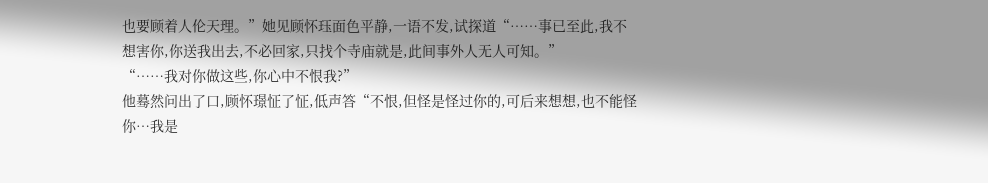也要顾着人伦天理。”她见顾怀珏面色平静,一语不发,试探道“……事已至此,我不想害你,你送我出去,不必回家,只找个寺庙就是,此间事外人无人可知。”
“……我对你做这些,你心中不恨我?”
他蓦然问出了口,顾怀璟怔了怔,低声答“不恨,但怪是怪过你的,可后来想想,也不能怪你…我是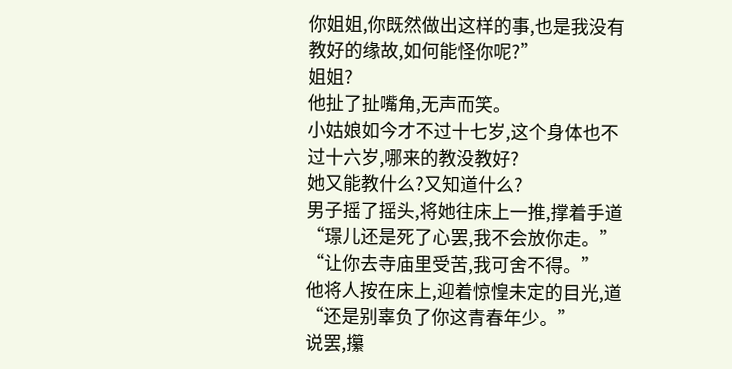你姐姐,你既然做出这样的事,也是我没有教好的缘故,如何能怪你呢?”
姐姐?
他扯了扯嘴角,无声而笑。
小姑娘如今才不过十七岁,这个身体也不过十六岁,哪来的教没教好?
她又能教什么?又知道什么?
男子摇了摇头,将她往床上一推,撑着手道“璟儿还是死了心罢,我不会放你走。”
“让你去寺庙里受苦,我可舍不得。”
他将人按在床上,迎着惊惶未定的目光,道“还是别辜负了你这青春年少。”
说罢,攥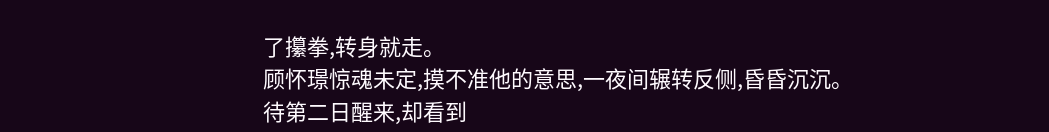了攥拳,转身就走。
顾怀璟惊魂未定,摸不准他的意思,一夜间辗转反侧,昏昏沉沉。
待第二日醒来,却看到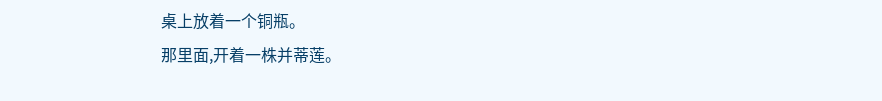桌上放着一个铜瓶。
那里面,开着一株并蒂莲。